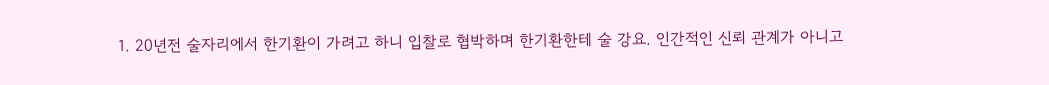1. 20년전 술자리에서 한기환이 가려고 하니 입찰로 협박하며 한기환한테 술 강요. 인간적인 신뢰 관계가 아니고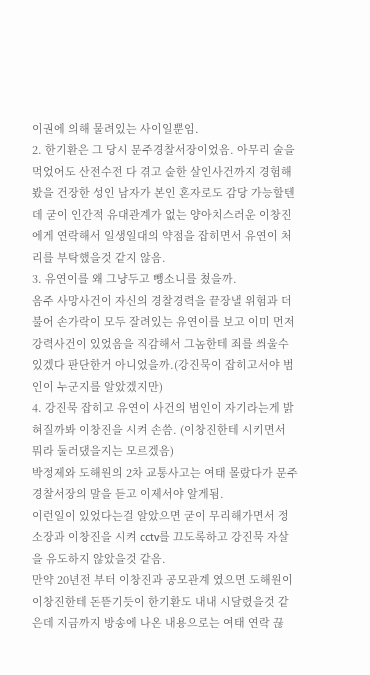이권에 의해 물려있는 사이일뿐임.
2. 한기환은 그 당시 문주경찰서장이었음. 아무리 술을 먹었어도 산전수전 다 겪고 숱한 살인사건까지 경험해봤을 건장한 성인 남자가 본인 혼자로도 감당 가능할텐데 굳이 인간적 유대관계가 없는 양아치스러운 이창진에게 연락해서 일생일대의 약점을 잡히면서 유연이 처리를 부탁했을것 같지 않음.
3. 유연이를 왜 그냥두고 뺑소니를 쳤을까.
음주 사망사건이 자신의 경찰경력을 끝장낼 위험과 더불어 손가락이 모두 잘려있는 유연이를 보고 이미 먼저 강력사건이 있었음을 직감해서 그놈한테 죄를 씌울수 있겠다 판단한거 아니었을까.(강진묵이 잡히고서야 범인이 누군지를 알았겠지만)
4. 강진묵 잡히고 유연이 사건의 범인이 자기라는게 밝혀질까봐 이창진을 시켜 손씀. (이창진한테 시키면서 뭐라 둘러댔을지는 모르겠음)
박정제와 도해원의 2차 교통사고는 여태 몰랐다가 문주경찰서장의 말을 듣고 이제서야 알게됨.
이런일이 있었다는걸 알았으면 굳이 무리해가면서 정소장과 이창진을 시켜 cctv를 끄도록하고 강진묵 자살을 유도하지 않았을것 같음.
만약 20년전 부터 이창진과 공모관계 였으면 도해원이 이창진한테 돈뜯기듯이 한기환도 내내 시달렸을것 같은데 지금까지 방송에 나온 내용으로는 여태 연락 끊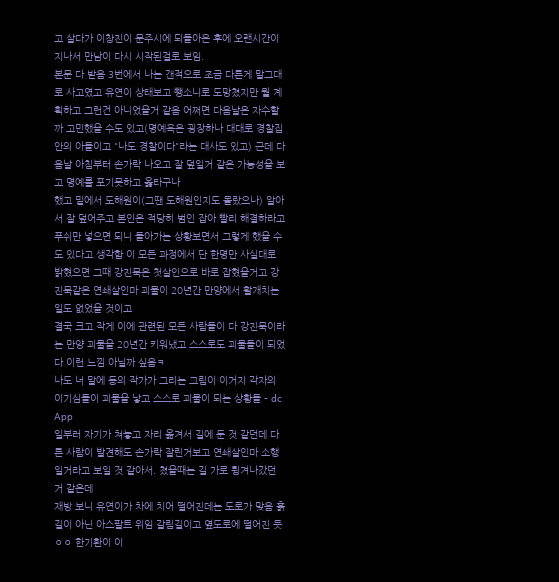고 살다가 이창진이 문주시에 되돌아온 후에 오랜시간이 지나서 만남이 다시 시작된걸로 보임.
본문 다 받음 3번에서 나는 갠적으로 조금 다른게 말그대로 사고였고 유연이 상태보고 뺑소니로 도망쳤지만 뭘 계획하고 그런건 아니었을거 같음 어쩌면 다음날은 자수할까 고민했을 수도 있고(명예욕은 굉장하나 대대로 경찰집안의 아들이고 "나도 경찰이다"라는 대사도 있고) 근데 다음날 아침부터 손가락 나오고 잘 덮일거 같은 가능성을 보고 명예를 포기못하고 옳타구나
했고 밑에서 도해원이(그땐 도해원인지도 몰랐으나) 알아서 잘 덮어주고 본인은 적당히 범인 잡아 빨리 해결하라고 푸쉬만 넣으면 되니 돌아가는 상황보면서 그렇게 했을 수도 있다고 생각함 이 모든 과정에서 단 한명만 사실대로 밝혔으면 그때 강진묵은 첫살인으로 바로 잡혔을거고 강진묵같은 연쇄살인마 괴물이 20년간 만양에서 활개치는 일도 없었을 것이고
결국 크고 작게 이에 관련된 모든 사람들이 다 강진묵이라는 만양 괴물을 20년간 키워냈고 스스로도 괴물들이 되었다 이런 느낌 아닐까 싶음ㅋ
나도 너 말에 동의 작가가 그리는 그림이 이거지 각자의 이기심들이 괴물을 낳고 스스로 괴물이 되는 상황들 - dc App
일부러 자기가 쳐놓고 자리 옮겨서 길에 둔 것 같던데 다른 사람이 발견해도 손가락 잘린거보고 연쇄살인마 소행일거라고 보일 것 같아서. 쳤을때는 길 가로 튕겨나갔던 거 같은데
재방 보니 유연이가 차에 치어 떨어진데는 도로가 맞음 흙길이 아닌 아스팔트 위임 갈림길이고 옆도로에 떨어진 듯
ㅇㅇ 한기환이 이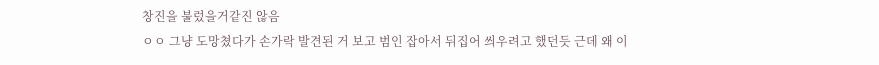창진을 불렀을거같진 않음
ㅇㅇ 그냥 도망쳤다가 손가락 발견된 거 보고 범인 잡아서 뒤집어 씌우려고 했던듯 근데 왜 이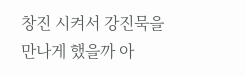창진 시켜서 강진묵을 만나게 했을까 아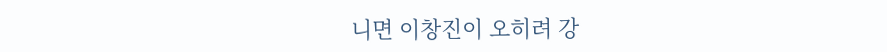니면 이창진이 오히려 강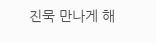진묵 만나게 해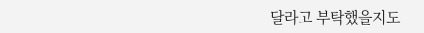달라고 부탁했을지도